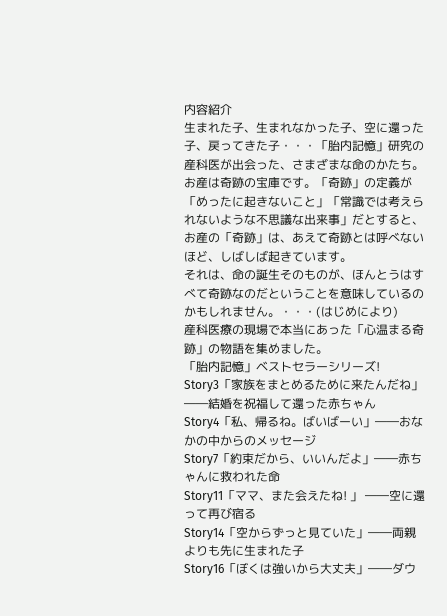内容紹介
生まれた子、生まれなかった子、空に還った子、戻ってきた子・・・「胎内記憶」研究の産科医が出会った、さまざまな命のかたち。
お産は奇跡の宝庫です。「奇跡」の定義が「めったに起きないこと」「常識では考えられないような不思議な出来事」だとすると、お産の「奇跡」は、あえて奇跡とは呼べないほど、しばしば起きています。
それは、命の誕生そのものが、ほんとうはすべて奇跡なのだということを意味しているのかもしれません。・・・(はじめにより)
産科医療の現場で本当にあった「心温まる奇跡」の物語を集めました。
「胎内記憶」ベストセラーシリーズ!
Story3「家族をまとめるために来たんだね」――結婚を祝福して還った赤ちゃん
Story4「私、帰るね。ばいばーい」――おなかの中からのメッセージ
Story7「約束だから、いいんだよ」――赤ちゃんに救われた命
Story11「ママ、また会えたね! 」 ――空に還って再び宿る
Story14「空からずっと見ていた」――両親よりも先に生まれた子
Story16「ぼくは強いから大丈夫」――ダウ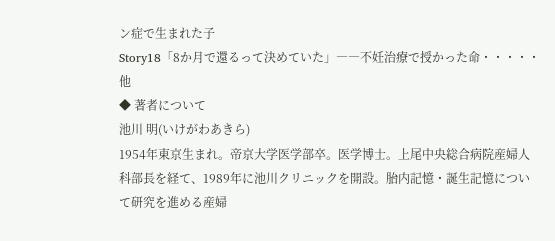ン症で生まれた子
Story18「8か月で還るって決めていた」――不妊治療で授かった命・・・・・他
◆ 著者について
池川 明(いけがわあきら)
1954年東京生まれ。帝京大学医学部卒。医学博士。上尾中央総合病院産婦人科部長を経て、1989年に池川クリニックを開設。胎内記憶・誕生記憶について研究を進める産婦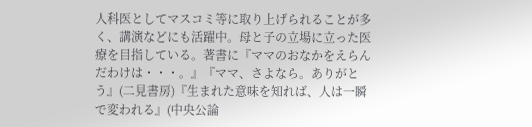人科医としてマスコミ等に取り上げられることが多く、講演などにも活躍中。母と子の立場に立った医療を目指している。著書に『ママのおなかをえらんだわけは・・・。』『ママ、さよなら。ありがとう』(二見書房)『生まれた意味を知れば、人は一瞬で変われる』(中央公論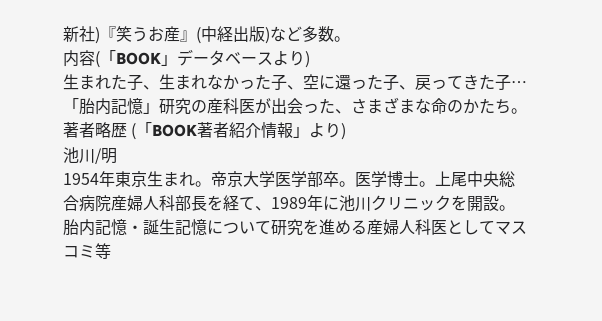新社)『笑うお産』(中経出版)など多数。
内容(「BOOK」データベースより)
生まれた子、生まれなかった子、空に還った子、戻ってきた子…「胎内記憶」研究の産科医が出会った、さまざまな命のかたち。
著者略歴 (「BOOK著者紹介情報」より)
池川/明
1954年東京生まれ。帝京大学医学部卒。医学博士。上尾中央総合病院産婦人科部長を経て、1989年に池川クリニックを開設。胎内記憶・誕生記憶について研究を進める産婦人科医としてマスコミ等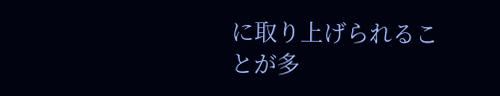に取り上げられることが多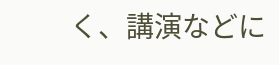く、講演などに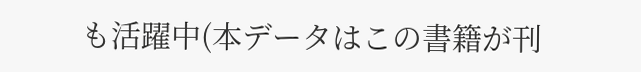も活躍中(本データはこの書籍が刊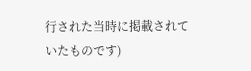行された当時に掲載されていたものです)